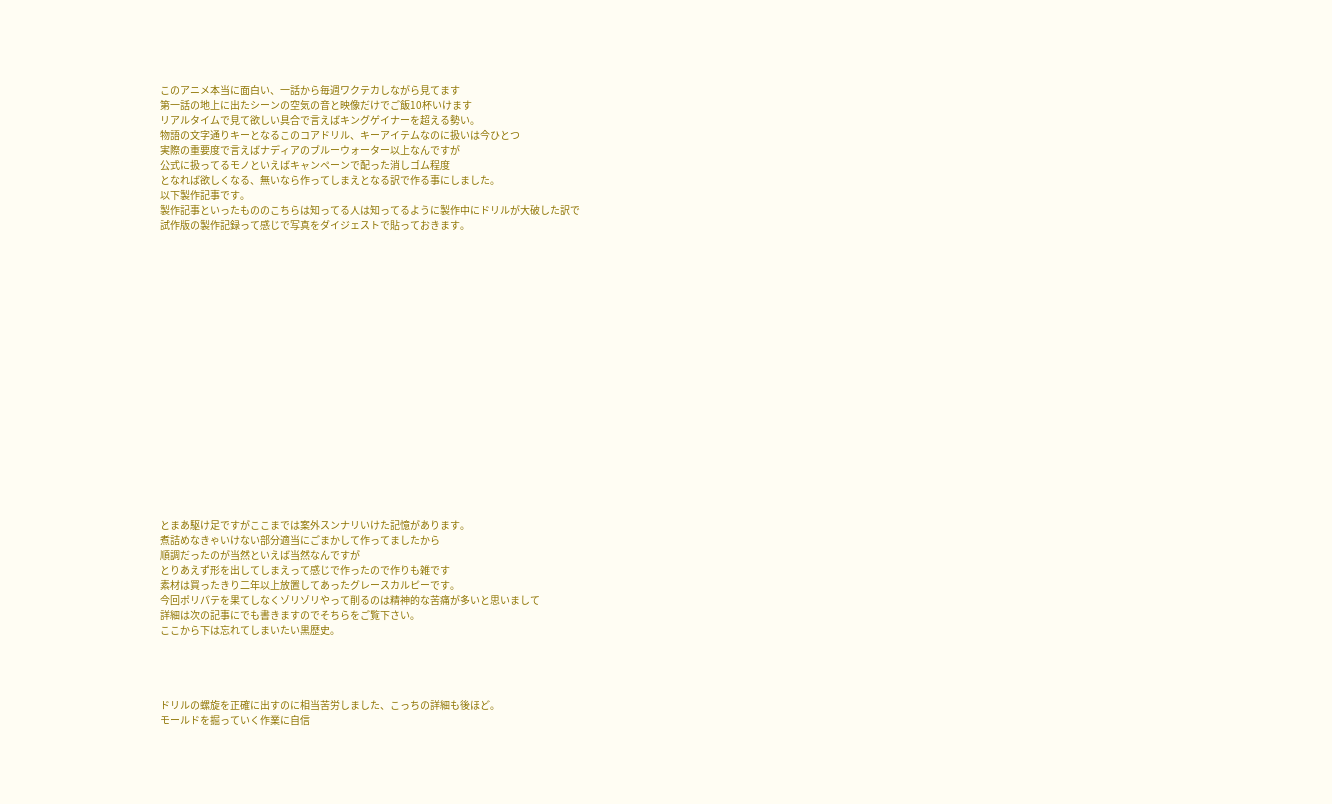このアニメ本当に面白い、一話から毎週ワクテカしながら見てます
第一話の地上に出たシーンの空気の音と映像だけでご飯10杯いけます
リアルタイムで見て欲しい具合で言えばキングゲイナーを超える勢い。
物語の文字通りキーとなるこのコアドリル、キーアイテムなのに扱いは今ひとつ
実際の重要度で言えばナディアのブルーウォーター以上なんですが
公式に扱ってるモノといえばキャンペーンで配った消しゴム程度
となれば欲しくなる、無いなら作ってしまえとなる訳で作る事にしました。
以下製作記事です。
製作記事といったもののこちらは知ってる人は知ってるように製作中にドリルが大破した訳で
試作版の製作記録って感じで写真をダイジェストで貼っておきます。



















とまあ駆け足ですがここまでは案外スンナリいけた記憶があります。
煮詰めなきゃいけない部分適当にごまかして作ってましたから
順調だったのが当然といえば当然なんですが
とりあえず形を出してしまえって感じで作ったので作りも雑です
素材は買ったきり二年以上放置してあったグレースカルピーです。
今回ポリパテを果てしなくゾリゾリやって削るのは精神的な苦痛が多いと思いまして
詳細は次の記事にでも書きますのでそちらをご覧下さい。
ここから下は忘れてしまいたい黒歴史。




ドリルの螺旋を正確に出すのに相当苦労しました、こっちの詳細も後ほど。
モールドを掘っていく作業に自信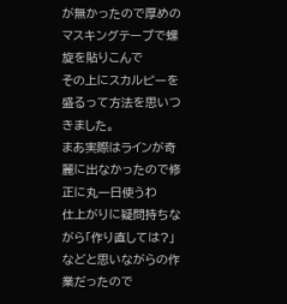が無かったので厚めのマスキングテープで螺旋を貼りこんで
その上にスカルピーを盛るって方法を思いつきました。
まあ実際はラインが奇麗に出なかったので修正に丸一日使うわ
仕上がりに疑問持ちながら「作り直しては?」などと思いながらの作業だったので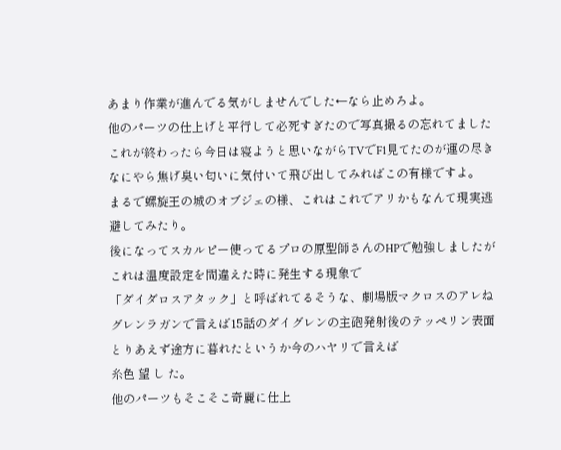あまり作業が進んでる気がしませんでした←なら止めろよ。
他のパーツの仕上げと平行して必死すぎたので写真撮るの忘れてました
これが終わったら今日は寝ようと思いながらTVでF1見てたのが運の尽き
なにやら焦げ臭い匂いに気付いて飛び出してみればこの有様ですよ。
まるで螺旋王の城のオブジェの様、これはこれでアリかもなんて現実逃避してみたり。
後になってスカルピー使ってるプロの原型師さんのHPで勉強しましたが
これは温度設定を間違えた時に発生する現象で
「ダイダロスアタック」と呼ばれてるそうな、劇場版マクロスのアレね
グレンラガンで言えば15話のダイグレンの主砲発射後のテッペリン表面
とりあえず途方に暮れたというか今のハヤリで言えば
糸色 望 し た。
他のパーツもそこそこ奇麗に仕上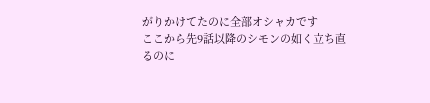がりかけてたのに全部オシャカです
ここから先9話以降のシモンの如く立ち直るのに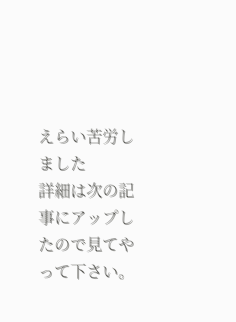えらい苦労しました
詳細は次の記事にアップしたので見てやって下さい。